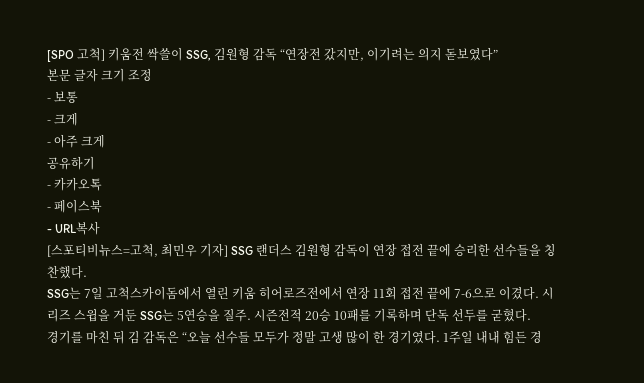[SPO 고척] 키움전 싹쓸이 SSG, 김원형 감독 “연장전 갔지만, 이기려는 의지 돋보였다”
본문 글자 크기 조정
- 보통
- 크게
- 아주 크게
공유하기
- 카카오톡
- 페이스북
- URL복사
[스포티비뉴스=고척, 최민우 기자] SSG 랜더스 김원형 감독이 연장 접전 끝에 승리한 선수들을 칭찬했다.
SSG는 7일 고척스카이돔에서 열린 키움 히어로즈전에서 연장 11회 접전 끝에 7-6으로 이겼다. 시리즈 스윕을 거둔 SSG는 5연승을 질주. 시즌전적 20승 10패를 기록하며 단독 선두를 굳혔다.
경기를 마친 뒤 김 감독은 “오늘 선수들 모두가 정말 고생 많이 한 경기였다. 1주일 내내 힘든 경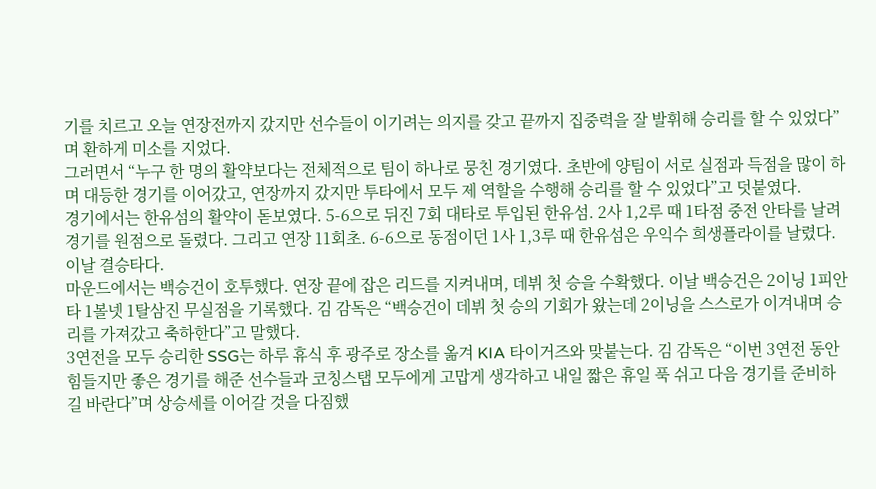기를 치르고 오늘 연장전까지 갔지만 선수들이 이기려는 의지를 갖고 끝까지 집중력을 잘 발휘해 승리를 할 수 있었다”며 환하게 미소를 지었다.
그러면서 “누구 한 명의 활약보다는 전체적으로 팀이 하나로 뭉친 경기였다. 초반에 양팀이 서로 실점과 득점을 많이 하며 대등한 경기를 이어갔고, 연장까지 갔지만 투타에서 모두 제 역할을 수행해 승리를 할 수 있었다”고 덧붙였다.
경기에서는 한유섬의 활약이 돋보였다. 5-6으로 뒤진 7회 대타로 투입된 한유섬. 2사 1,2루 때 1타점 중전 안타를 날려 경기를 원점으로 돌렸다. 그리고 연장 11회초. 6-6으로 동점이던 1사 1,3루 때 한유섬은 우익수 희생플라이를 날렸다. 이날 결승타다.
마운드에서는 백승건이 호투했다. 연장 끝에 잡은 리드를 지켜내며, 데뷔 첫 승을 수확했다. 이날 백승건은 2이닝 1피안타 1볼넷 1탈삼진 무실점을 기록했다. 김 감독은 “백승건이 데뷔 첫 승의 기회가 왔는데 2이닝을 스스로가 이겨내며 승리를 가져갔고 축하한다”고 말했다.
3연전을 모두 승리한 SSG는 하루 휴식 후 광주로 장소를 옮겨 KIA 타이거즈와 맞붙는다. 김 감독은 “이번 3연전 동안 힘들지만 좋은 경기를 해준 선수들과 코칭스탭 모두에게 고맙게 생각하고 내일 짧은 휴일 푹 쉬고 다음 경기를 준비하길 바란다”며 상승세를 이어갈 것을 다짐했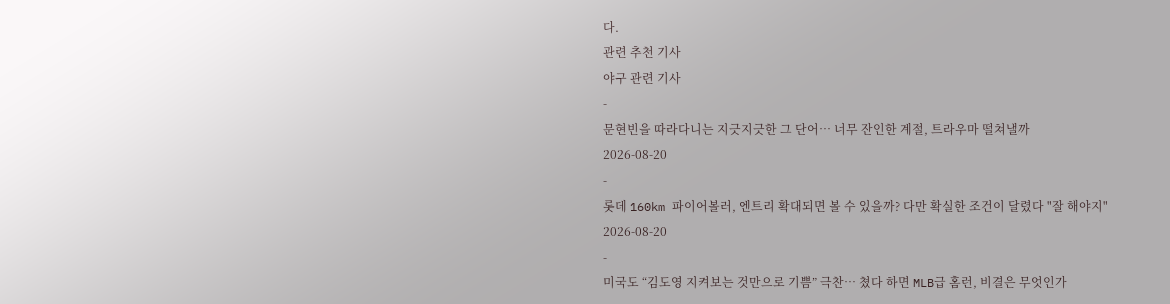다.
관련 추천 기사
야구 관련 기사
-
문현빈을 따라다니는 지긋지긋한 그 단어… 너무 잔인한 계절, 트라우마 떨쳐낼까
2026-08-20
-
롯데 160km 파이어볼러, 엔트리 확대되면 볼 수 있을까? 다만 확실한 조건이 달렸다 "잘 해야지"
2026-08-20
-
미국도 “김도영 지켜보는 것만으로 기쁨” 극찬… 쳤다 하면 MLB급 홈런, 비결은 무엇인가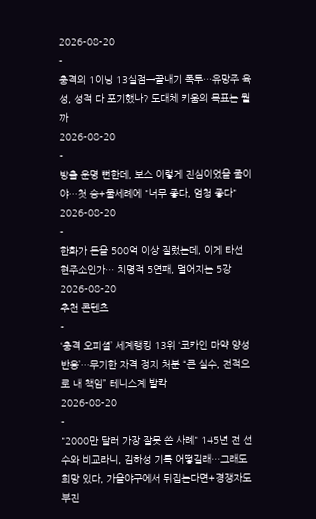2026-08-20
-
충격의 1이닝 13실점→끝내기 폭투…유망주 육성, 성적 다 포기했나? 도대체 키움의 목표는 뭘까
2026-08-20
-
방출 운명 뻔한데, 보스 이렇게 진심이었을 줄이야…첫 승+물세례에 "너무 좋다, 엄청 좋다"
2026-08-20
-
한화가 돈을 500억 이상 질렀는데, 이게 타선 현주소인가… 치명적 5연패, 멀어지는 5강
2026-08-20
추천 콘텐츠
-
‘충격 오피셜’ 세계랭킹 13위 ‘코카인 마약 양성 반응’…무기한 자격 정지 처분 “큰 실수, 전적으로 내 책임” 테니스계 발칵
2026-08-20
-
"2000만 달러 가장 잘못 쓴 사례" 145년 전 선수와 비교라니, 김하성 기록 어떻길래…그래도 희망 있다, 가을야구에서 뒤집는다면+경쟁자도 부진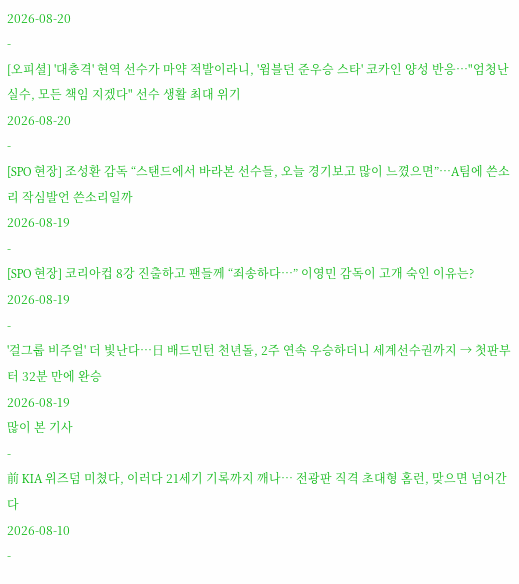2026-08-20
-
[오피셜] '대충격' 현역 선수가 마약 적발이라니, '윔블던 준우승 스타' 코카인 양성 반응…"엄청난 실수, 모든 책임 지겠다" 선수 생활 최대 위기
2026-08-20
-
[SPO 현장] 조성환 감독 “스탠드에서 바라본 선수들, 오늘 경기보고 많이 느꼈으면”…A팀에 쓴소리 작심발언 쓴소리일까
2026-08-19
-
[SPO 현장] 코리아컵 8강 진출하고 팬들께 “죄송하다…” 이영민 감독이 고개 숙인 이유는?
2026-08-19
-
'걸그룹 비주얼' 더 빛난다…日 배드민턴 천년돌, 2주 연속 우승하더니 세계선수권까지 → 첫판부터 32분 만에 완승
2026-08-19
많이 본 기사
-
前 KIA 위즈덤 미쳤다, 이러다 21세기 기록까지 깨나… 전광판 직격 초대형 홈런, 맞으면 넘어간다
2026-08-10
-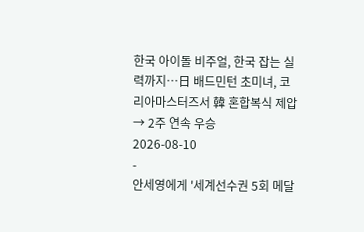한국 아이돌 비주얼, 한국 잡는 실력까지…日 배드민턴 초미녀, 코리아마스터즈서 韓 혼합복식 제압 → 2주 연속 우승
2026-08-10
-
안세영에게 '세계선수권 5회 메달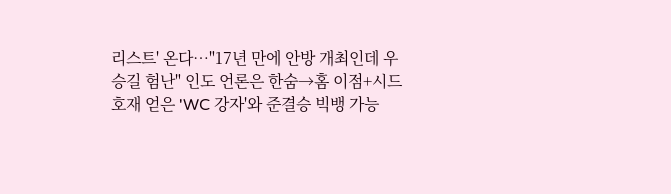리스트' 온다…"17년 만에 안방 개최인데 우승길 험난" 인도 언론은 한숨→홈 이점+시드 호재 얻은 'WC 강자'와 준결승 빅뱅 가능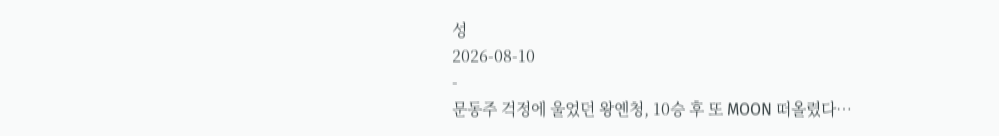성
2026-08-10
-
문동주 걱정에 울었던 왕옌청, 10승 후 또 MOON 떠올렸다…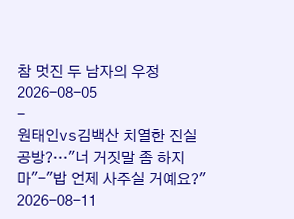참 멋진 두 남자의 우정
2026-08-05
-
원태인vs김백산 치열한 진실 공방?…"너 거짓말 좀 하지 마"-"밥 언제 사주실 거예요?"
2026-08-11